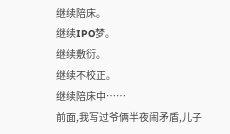继续陪床。
继续IPO梦。
继续敷衍。
继续不校正。
继续陪床中……
前面,我写过爷俩半夜闹矛盾,儿子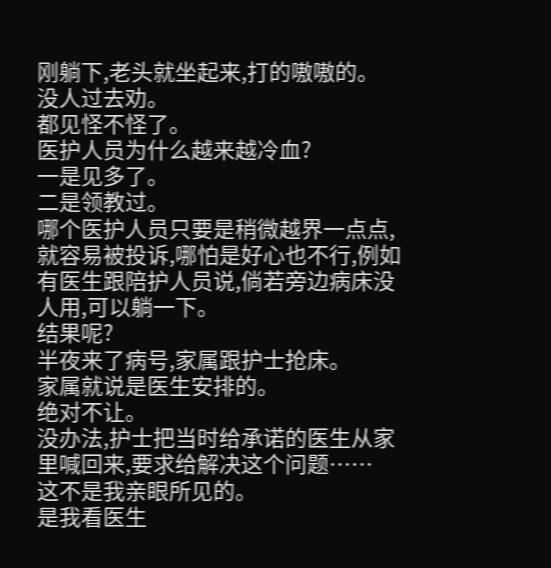刚躺下,老头就坐起来,打的嗷嗷的。
没人过去劝。
都见怪不怪了。
医护人员为什么越来越冷血?
一是见多了。
二是领教过。
哪个医护人员只要是稍微越界一点点,就容易被投诉,哪怕是好心也不行,例如有医生跟陪护人员说,倘若旁边病床没人用,可以躺一下。
结果呢?
半夜来了病号,家属跟护士抢床。
家属就说是医生安排的。
绝对不让。
没办法,护士把当时给承诺的医生从家里喊回来,要求给解决这个问题……
这不是我亲眼所见的。
是我看医生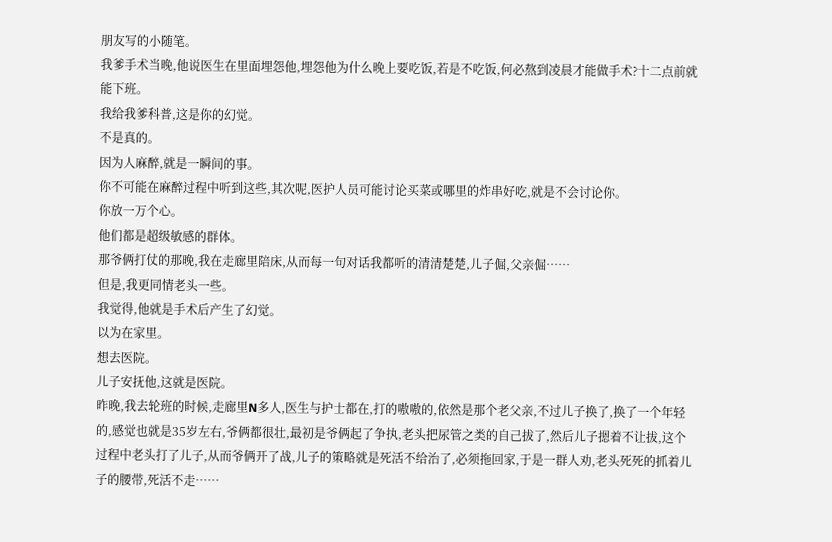朋友写的小随笔。
我爹手术当晚,他说医生在里面埋怨他,埋怨他为什么晚上要吃饭,若是不吃饭,何必熬到凌晨才能做手术?十二点前就能下班。
我给我爹科普,这是你的幻觉。
不是真的。
因为人麻醉,就是一瞬间的事。
你不可能在麻醉过程中听到这些,其次呢,医护人员可能讨论买菜或哪里的炸串好吃,就是不会讨论你。
你放一万个心。
他们都是超级敏感的群体。
那爷俩打仗的那晚,我在走廊里陪床,从而每一句对话我都听的清清楚楚,儿子倔,父亲倔……
但是,我更同情老头一些。
我觉得,他就是手术后产生了幻觉。
以为在家里。
想去医院。
儿子安抚他,这就是医院。
昨晚,我去轮班的时候,走廊里N多人,医生与护士都在,打的嗷嗷的,依然是那个老父亲,不过儿子换了,换了一个年轻的,感觉也就是35岁左右,爷俩都很壮,最初是爷俩起了争执,老头把尿管之类的自己拔了,然后儿子摁着不让拔,这个过程中老头打了儿子,从而爷俩开了战,儿子的策略就是死活不给治了,必须拖回家,于是一群人劝,老头死死的抓着儿子的腰带,死活不走……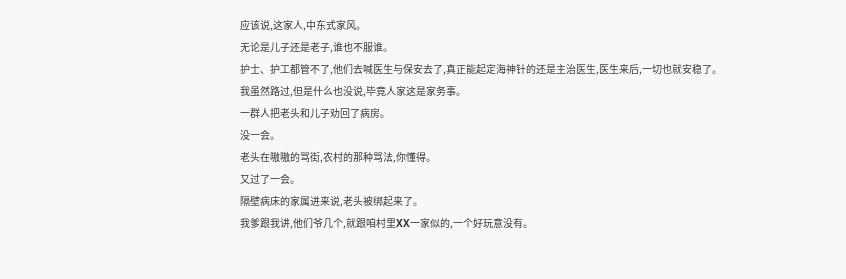应该说,这家人,中东式家风。
无论是儿子还是老子,谁也不服谁。
护士、护工都管不了,他们去喊医生与保安去了,真正能起定海神针的还是主治医生,医生来后,一切也就安稳了。
我虽然路过,但是什么也没说,毕竟人家这是家务事。
一群人把老头和儿子劝回了病房。
没一会。
老头在嗷嗷的骂街,农村的那种骂法,你懂得。
又过了一会。
隔壁病床的家属进来说,老头被绑起来了。
我爹跟我讲,他们爷几个,就跟咱村里XX一家似的,一个好玩意没有。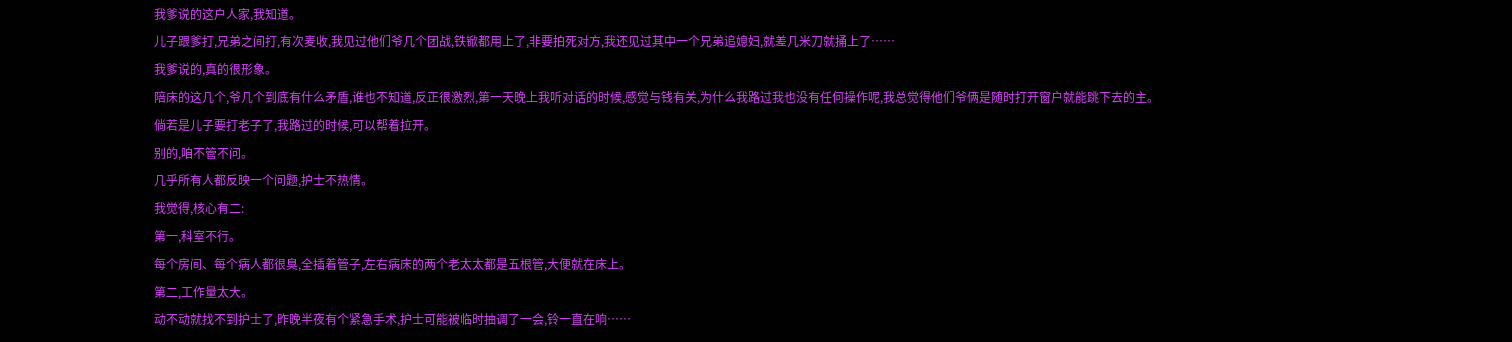我爹说的这户人家,我知道。
儿子跟爹打,兄弟之间打,有次麦收,我见过他们爷几个团战,铁锨都用上了,非要拍死对方,我还见过其中一个兄弟追媳妇,就差几米刀就捅上了……
我爹说的,真的很形象。
陪床的这几个,爷几个到底有什么矛盾,谁也不知道,反正很激烈,第一天晚上我听对话的时候,感觉与钱有关,为什么我路过我也没有任何操作呢,我总觉得他们爷俩是随时打开窗户就能跳下去的主。
倘若是儿子要打老子了,我路过的时候,可以帮着拉开。
别的,咱不管不问。
几乎所有人都反映一个问题,护士不热情。
我觉得,核心有二:
第一,科室不行。
每个房间、每个病人都很臭,全插着管子,左右病床的两个老太太都是五根管,大便就在床上。
第二,工作量太大。
动不动就找不到护士了,昨晚半夜有个紧急手术,护士可能被临时抽调了一会,铃一直在响……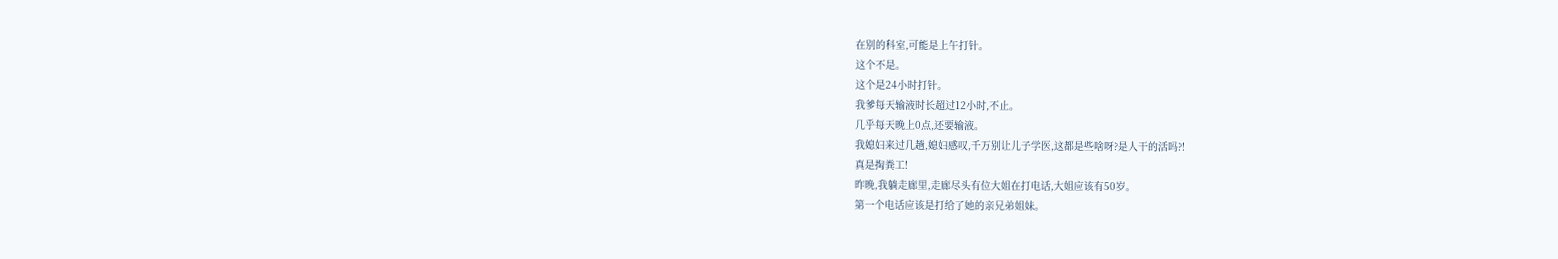在别的科室,可能是上午打针。
这个不是。
这个是24小时打针。
我爹每天输液时长超过12小时,不止。
几乎每天晚上0点,还要输液。
我媳妇来过几趟,媳妇感叹,千万别让儿子学医,这都是些啥呀?是人干的活吗?!
真是掏粪工!
昨晚,我躺走廊里,走廊尽头有位大姐在打电话,大姐应该有50岁。
第一个电话应该是打给了她的亲兄弟姐妹。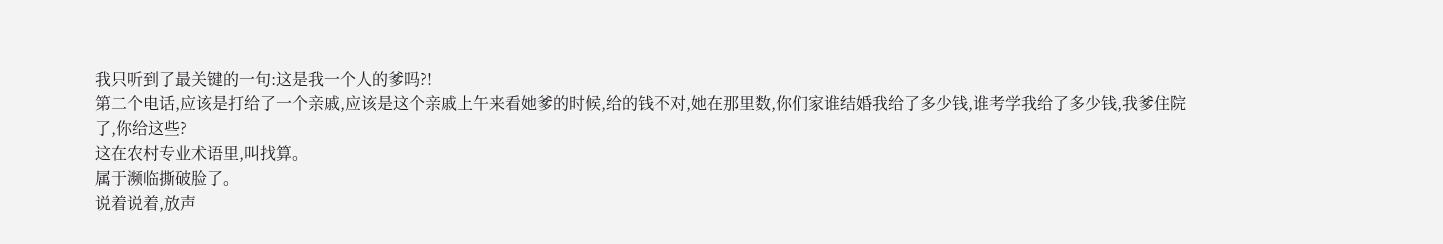我只听到了最关键的一句:这是我一个人的爹吗?!
第二个电话,应该是打给了一个亲戚,应该是这个亲戚上午来看她爹的时候,给的钱不对,她在那里数,你们家谁结婚我给了多少钱,谁考学我给了多少钱,我爹住院了,你给这些?
这在农村专业术语里,叫找算。
属于濒临撕破脸了。
说着说着,放声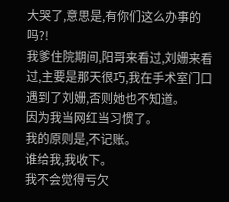大哭了,意思是,有你们这么办事的吗?!
我爹住院期间,阳哥来看过,刘姗来看过,主要是那天很巧,我在手术室门口遇到了刘姗,否则她也不知道。
因为我当网红当习惯了。
我的原则是,不记账。
谁给我,我收下。
我不会觉得亏欠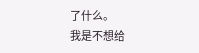了什么。
我是不想给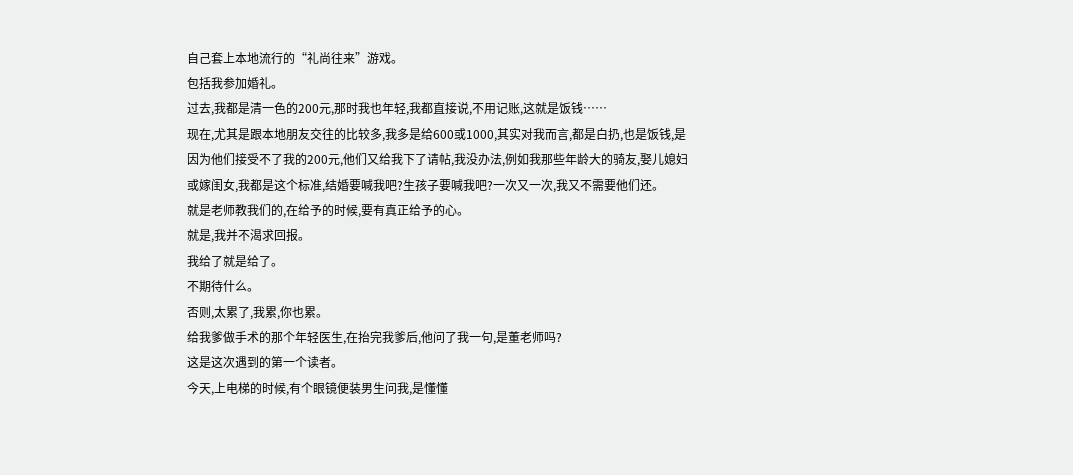自己套上本地流行的“礼尚往来”游戏。
包括我参加婚礼。
过去,我都是清一色的200元,那时我也年轻,我都直接说,不用记账,这就是饭钱……
现在,尤其是跟本地朋友交往的比较多,我多是给600或1000,其实对我而言,都是白扔,也是饭钱,是因为他们接受不了我的200元,他们又给我下了请帖,我没办法,例如我那些年龄大的骑友,娶儿媳妇或嫁闺女,我都是这个标准,结婚要喊我吧?生孩子要喊我吧?一次又一次,我又不需要他们还。
就是老师教我们的,在给予的时候,要有真正给予的心。
就是,我并不渴求回报。
我给了就是给了。
不期待什么。
否则,太累了,我累,你也累。
给我爹做手术的那个年轻医生,在抬完我爹后,他问了我一句,是董老师吗?
这是这次遇到的第一个读者。
今天,上电梯的时候,有个眼镜便装男生问我,是懂懂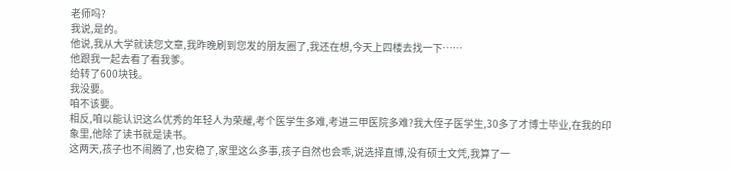老师吗?
我说,是的。
他说,我从大学就读您文章,我昨晚刷到您发的朋友圈了,我还在想,今天上四楼去找一下……
他跟我一起去看了看我爹。
给转了600块钱。
我没要。
咱不该要。
相反,咱以能认识这么优秀的年轻人为荣耀,考个医学生多难,考进三甲医院多难?我大侄子医学生,30多了才博士毕业,在我的印象里,他除了读书就是读书。
这两天,孩子也不闹腾了,也安稳了,家里这么多事,孩子自然也会乖,说选择直博,没有硕士文凭,我算了一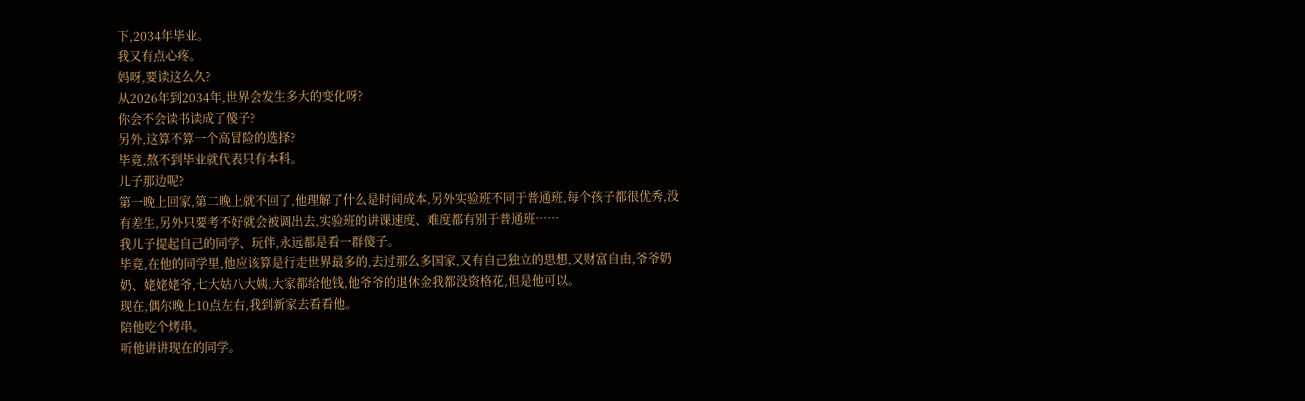下,2034年毕业。
我又有点心疼。
妈呀,要读这么久?
从2026年到2034年,世界会发生多大的变化呀?
你会不会读书读成了傻子?
另外,这算不算一个高冒险的选择?
毕竟,熬不到毕业就代表只有本科。
儿子那边呢?
第一晚上回家,第二晚上就不回了,他理解了什么是时间成本,另外实验班不同于普通班,每个孩子都很优秀,没有差生,另外只要考不好就会被调出去,实验班的讲课速度、难度都有别于普通班……
我儿子提起自己的同学、玩伴,永远都是看一群傻子。
毕竟,在他的同学里,他应该算是行走世界最多的,去过那么多国家,又有自己独立的思想,又财富自由,爷爷奶奶、姥姥姥爷,七大姑八大姨,大家都给他钱,他爷爷的退休金我都没资格花,但是他可以。
现在,偶尔晚上10点左右,我到新家去看看他。
陪他吃个烤串。
听他讲讲现在的同学。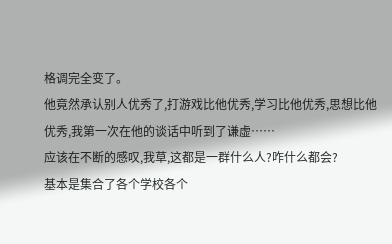格调完全变了。
他竟然承认别人优秀了,打游戏比他优秀,学习比他优秀,思想比他优秀,我第一次在他的谈话中听到了谦虚……
应该在不断的感叹,我草,这都是一群什么人?咋什么都会?
基本是集合了各个学校各个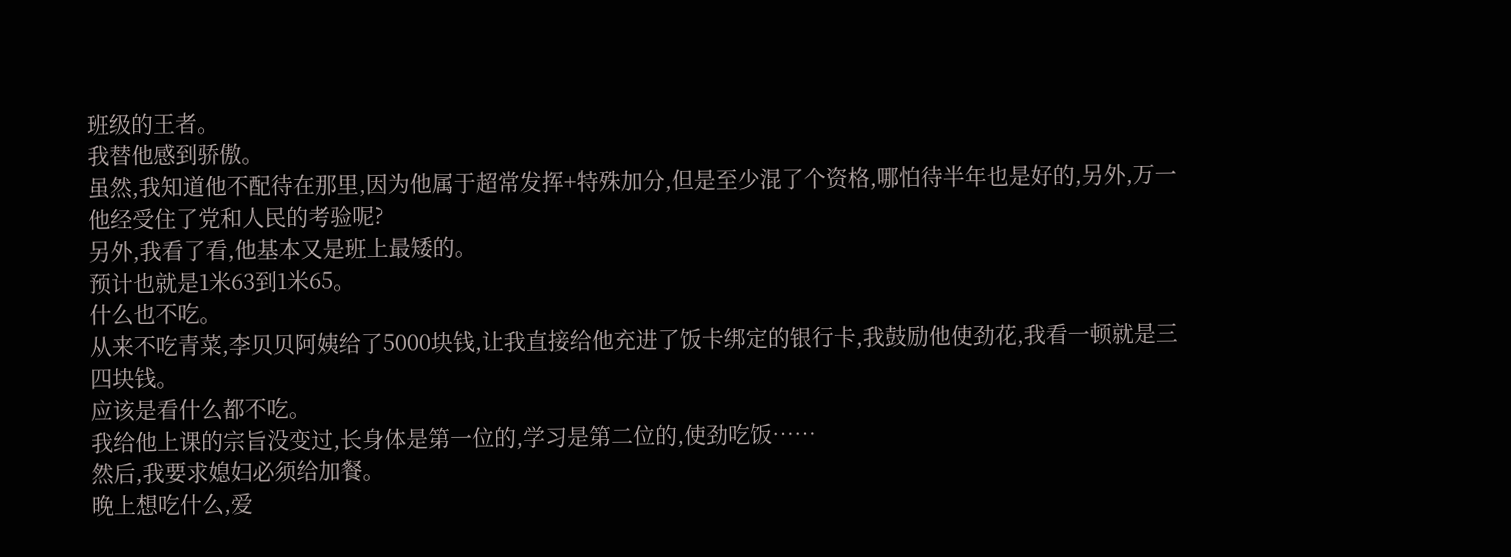班级的王者。
我替他感到骄傲。
虽然,我知道他不配待在那里,因为他属于超常发挥+特殊加分,但是至少混了个资格,哪怕待半年也是好的,另外,万一他经受住了党和人民的考验呢?
另外,我看了看,他基本又是班上最矮的。
预计也就是1米63到1米65。
什么也不吃。
从来不吃青菜,李贝贝阿姨给了5000块钱,让我直接给他充进了饭卡绑定的银行卡,我鼓励他使劲花,我看一顿就是三四块钱。
应该是看什么都不吃。
我给他上课的宗旨没变过,长身体是第一位的,学习是第二位的,使劲吃饭……
然后,我要求媳妇必须给加餐。
晚上想吃什么,爱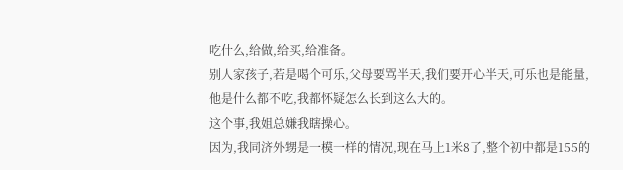吃什么,给做,给买,给准备。
别人家孩子,若是喝个可乐,父母要骂半天,我们要开心半天,可乐也是能量,他是什么都不吃,我都怀疑怎么长到这么大的。
这个事,我姐总嫌我瞎操心。
因为,我同济外甥是一模一样的情况,现在马上1米8了,整个初中都是155的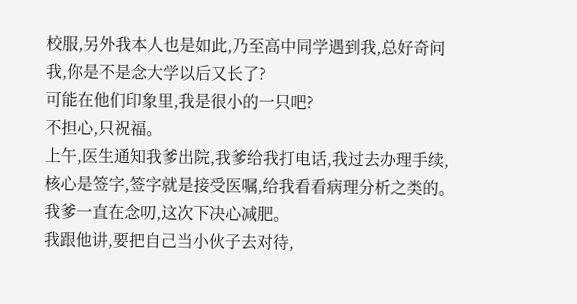校服,另外我本人也是如此,乃至高中同学遇到我,总好奇问我,你是不是念大学以后又长了?
可能在他们印象里,我是很小的一只吧?
不担心,只祝福。
上午,医生通知我爹出院,我爹给我打电话,我过去办理手续,核心是签字,签字就是接受医嘱,给我看看病理分析之类的。
我爹一直在念叨,这次下决心减肥。
我跟他讲,要把自己当小伙子去对待,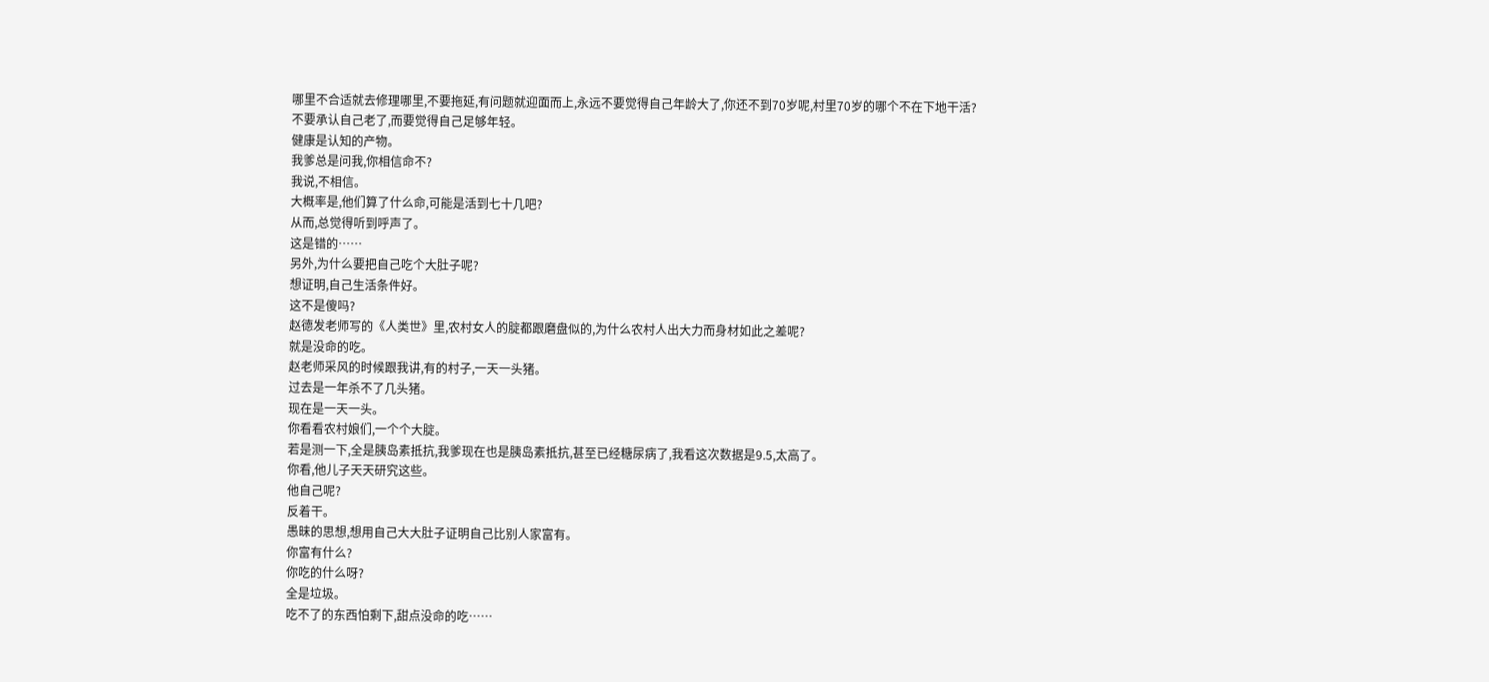哪里不合适就去修理哪里,不要拖延,有问题就迎面而上,永远不要觉得自己年龄大了,你还不到70岁呢,村里70岁的哪个不在下地干活?
不要承认自己老了,而要觉得自己足够年轻。
健康是认知的产物。
我爹总是问我,你相信命不?
我说,不相信。
大概率是,他们算了什么命,可能是活到七十几吧?
从而,总觉得听到呼声了。
这是错的……
另外,为什么要把自己吃个大肚子呢?
想证明,自己生活条件好。
这不是傻吗?
赵德发老师写的《人类世》里,农村女人的腚都跟磨盘似的,为什么农村人出大力而身材如此之差呢?
就是没命的吃。
赵老师采风的时候跟我讲,有的村子,一天一头猪。
过去是一年杀不了几头猪。
现在是一天一头。
你看看农村娘们,一个个大腚。
若是测一下,全是胰岛素抵抗,我爹现在也是胰岛素抵抗,甚至已经糖尿病了,我看这次数据是9.5,太高了。
你看,他儿子天天研究这些。
他自己呢?
反着干。
愚昧的思想,想用自己大大肚子证明自己比别人家富有。
你富有什么?
你吃的什么呀?
全是垃圾。
吃不了的东西怕剩下,甜点没命的吃……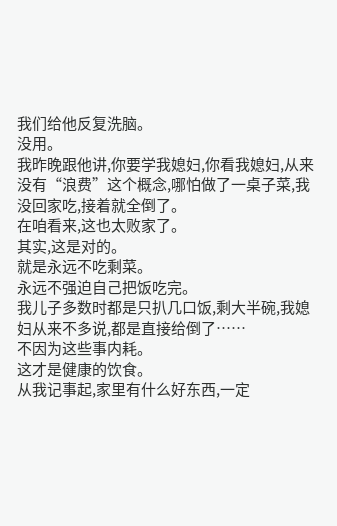我们给他反复洗脑。
没用。
我昨晚跟他讲,你要学我媳妇,你看我媳妇,从来没有“浪费”这个概念,哪怕做了一桌子菜,我没回家吃,接着就全倒了。
在咱看来,这也太败家了。
其实,这是对的。
就是永远不吃剩菜。
永远不强迫自己把饭吃完。
我儿子多数时都是只扒几口饭,剩大半碗,我媳妇从来不多说,都是直接给倒了……
不因为这些事内耗。
这才是健康的饮食。
从我记事起,家里有什么好东西,一定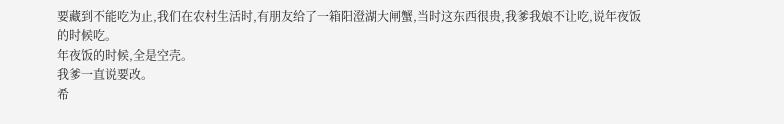要藏到不能吃为止,我们在农村生活时,有朋友给了一箱阳澄湖大闸蟹,当时这东西很贵,我爹我娘不让吃,说年夜饭的时候吃。
年夜饭的时候,全是空壳。
我爹一直说要改。
希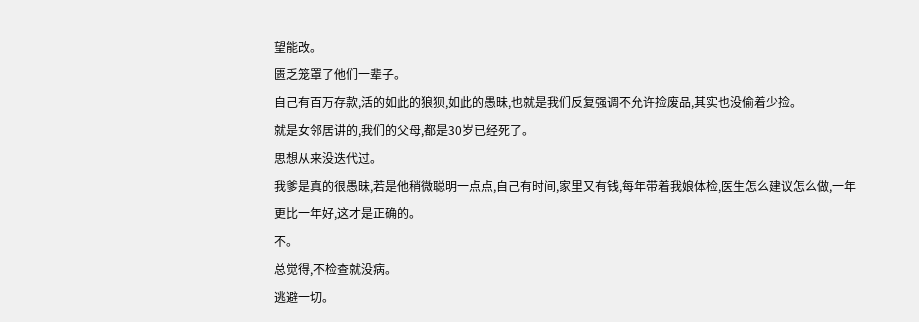望能改。
匮乏笼罩了他们一辈子。
自己有百万存款,活的如此的狼狈,如此的愚昧,也就是我们反复强调不允许捡废品,其实也没偷着少捡。
就是女邻居讲的,我们的父母,都是30岁已经死了。
思想从来没迭代过。
我爹是真的很愚昧,若是他稍微聪明一点点,自己有时间,家里又有钱,每年带着我娘体检,医生怎么建议怎么做,一年更比一年好,这才是正确的。
不。
总觉得,不检查就没病。
逃避一切。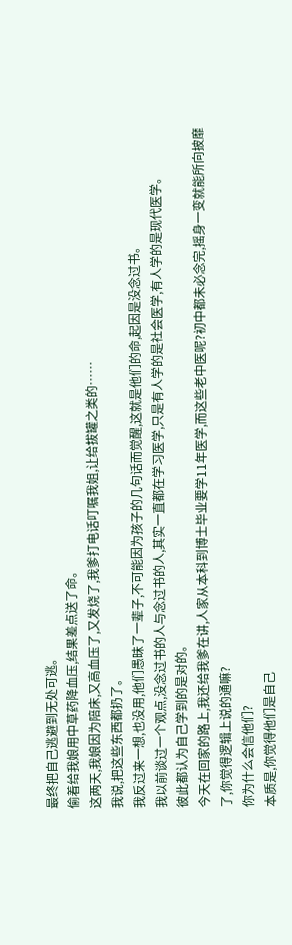最终把自己逃避到无处可逃。
偷着给我娘用中草药降血压,结果差点送了命。
这两天,我娘因为陪床,又高血压了,又发烧了,我爹打电话叮嘱我姐,让给拔罐之类的……
我说,把这些东西都扔了。
我反过来一想,也没用,他们愚昧了一辈子,不可能因为孩子的几句话而觉醒,这就是他们的命,起因是没念过书。
我以前谈过一个观点,没念过书的人与念过书的人,其实一直都在学习医学,只是有人学的是社会医学,有人学的是现代医学。
彼此都认为自己学到的是对的。
今天在回家的路上,我还给我爹在讲,人家从本科到博士毕业要学11年医学,而这些老中医呢?初中都未必念完,摇身一变就能所向披靡了,你觉得逻辑上说的通嘛?
你为什么会信他们?
本质是,你觉得他们是自己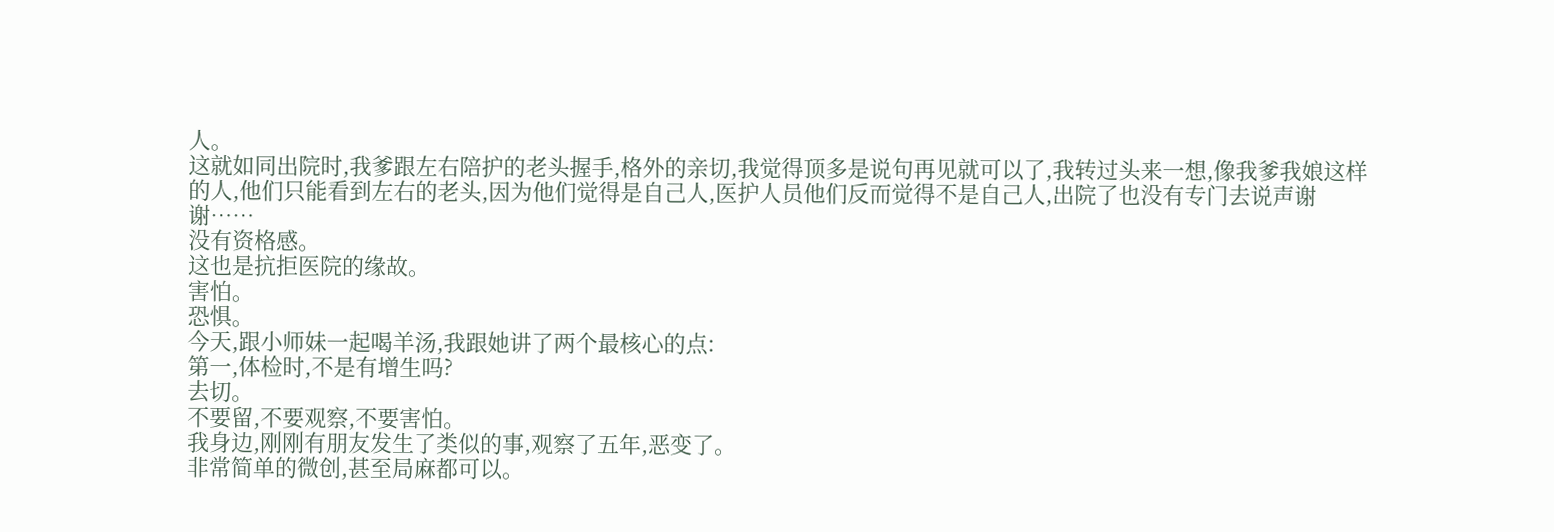人。
这就如同出院时,我爹跟左右陪护的老头握手,格外的亲切,我觉得顶多是说句再见就可以了,我转过头来一想,像我爹我娘这样的人,他们只能看到左右的老头,因为他们觉得是自己人,医护人员他们反而觉得不是自己人,出院了也没有专门去说声谢谢……
没有资格感。
这也是抗拒医院的缘故。
害怕。
恐惧。
今天,跟小师妹一起喝羊汤,我跟她讲了两个最核心的点:
第一,体检时,不是有增生吗?
去切。
不要留,不要观察,不要害怕。
我身边,刚刚有朋友发生了类似的事,观察了五年,恶变了。
非常简单的微创,甚至局麻都可以。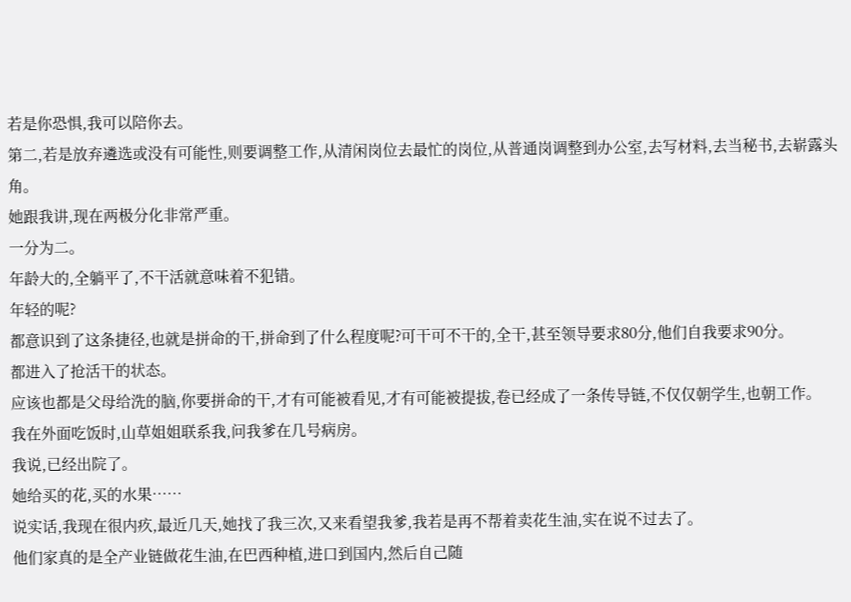若是你恐惧,我可以陪你去。
第二,若是放弃遴选或没有可能性,则要调整工作,从清闲岗位去最忙的岗位,从普通岗调整到办公室,去写材料,去当秘书,去崭露头角。
她跟我讲,现在两极分化非常严重。
一分为二。
年龄大的,全躺平了,不干活就意味着不犯错。
年轻的呢?
都意识到了这条捷径,也就是拼命的干,拼命到了什么程度呢?可干可不干的,全干,甚至领导要求80分,他们自我要求90分。
都进入了抢活干的状态。
应该也都是父母给洗的脑,你要拼命的干,才有可能被看见,才有可能被提拔,卷已经成了一条传导链,不仅仅朝学生,也朝工作。
我在外面吃饭时,山草姐姐联系我,问我爹在几号病房。
我说,已经出院了。
她给买的花,买的水果……
说实话,我现在很内疚,最近几天,她找了我三次,又来看望我爹,我若是再不帮着卖花生油,实在说不过去了。
他们家真的是全产业链做花生油,在巴西种植,进口到国内,然后自己随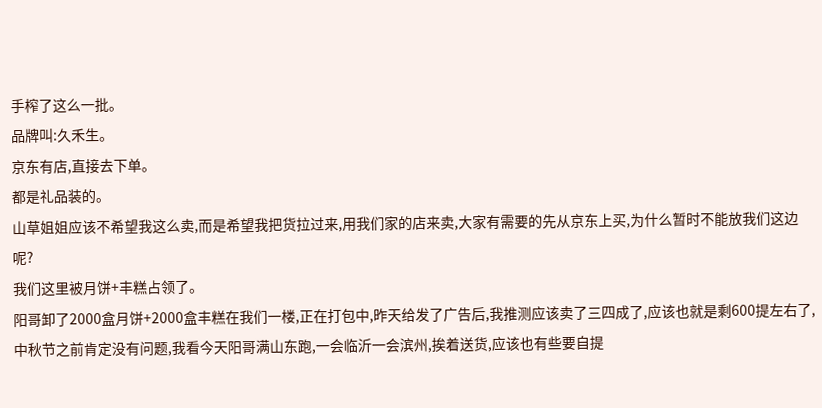手榨了这么一批。
品牌叫:久禾生。
京东有店,直接去下单。
都是礼品装的。
山草姐姐应该不希望我这么卖,而是希望我把货拉过来,用我们家的店来卖,大家有需要的先从京东上买,为什么暂时不能放我们这边呢?
我们这里被月饼+丰糕占领了。
阳哥卸了2000盒月饼+2000盒丰糕在我们一楼,正在打包中,昨天给发了广告后,我推测应该卖了三四成了,应该也就是剩600提左右了,中秋节之前肯定没有问题,我看今天阳哥满山东跑,一会临沂一会滨州,挨着送货,应该也有些要自提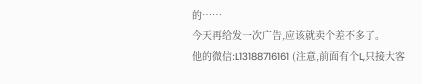的……
今天再给发一次广告,应该就卖个差不多了。
他的微信:L13188716161 (注意,前面有个L,只接大客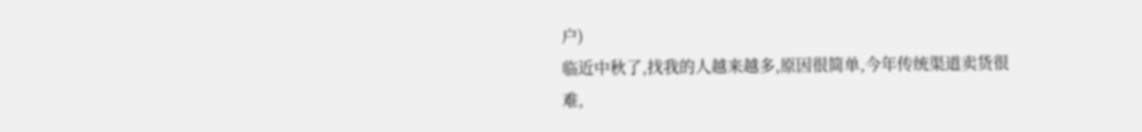户)
临近中秋了,找我的人越来越多,原因很简单,今年传统渠道卖货很难,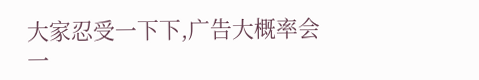大家忍受一下下,广告大概率会一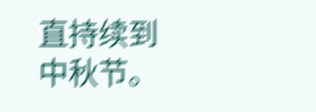直持续到中秋节。